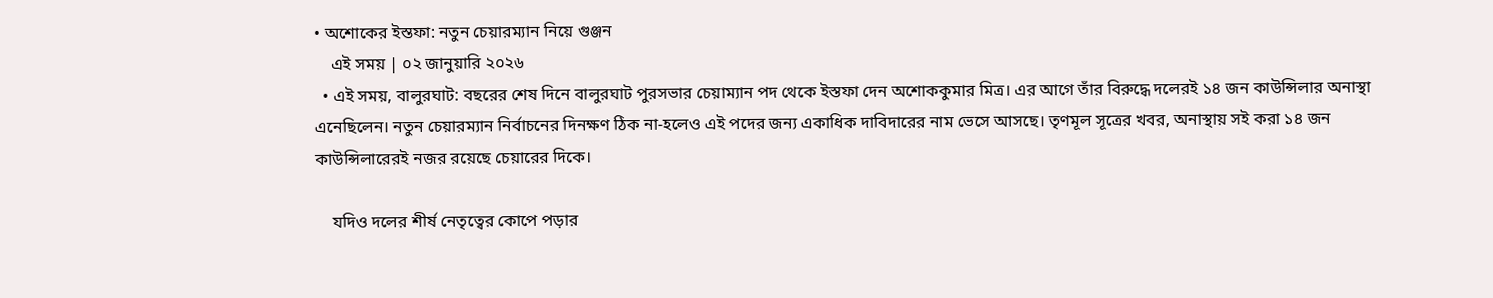• অশোকের ইস্তফা: নতুন চেয়ারম্যান নিয়ে গুঞ্জন
    এই সময় | ০২ জানুয়ারি ২০২৬
  • এই সময়, বালুরঘাট: বছরের শেষ দিনে বালুরঘাট পুরসভার চেয়াম্যান পদ থেকে ইস্তফা দেন অশোককুমার মিত্র। এর আগে তাঁর বিরুদ্ধে দলেরই ১৪ জন কাউন্সিলার অনাস্থা এনেছিলেন। নতুন চেয়ারম্যান নির্বাচনের দিনক্ষণ ঠিক না-হলেও এই পদের জন্য একাধিক দাবিদারের নাম ভেসে আসছে। তৃণমূল সূত্রের খবর, অনাস্থায় সই করা ১৪ জন কাউন্সিলারেরই নজর রয়েছে চেয়ারের দিকে।

    যদিও দলের শীর্ষ নেতৃত্বের কোপে পড়ার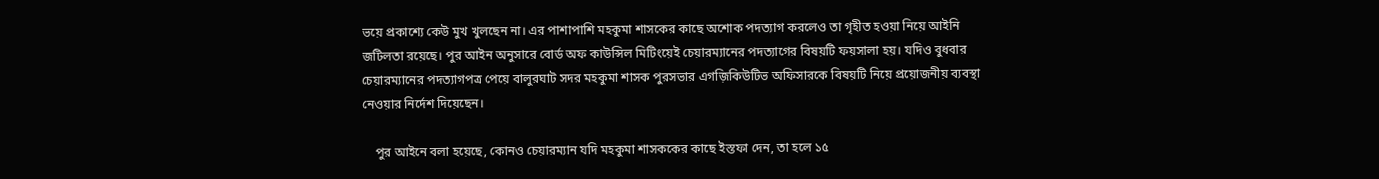ভয়ে প্রকাশ্যে কেউ মুখ খুলছেন না। এর পাশাপাশি মহকুমা শাসকের কাছে অশোক পদত্যাগ করলেও তা গৃহীত হওয়া নিয়ে আইনি জটিলতা রয়েছে। পুর আইন অনুসারে বোর্ড অফ কাউন্সিল মিটিংয়েই চেয়ারম্যানের পদত্যাগের বিষয়টি ফয়সালা হয়। যদিও বুধবার চেয়ারম্যানের পদত্যাগপত্র পেয়ে বালুরঘাট সদর মহকুমা শাসক পুরসভার এগজ়িকিউটিভ অফিসারকে বিষয়টি নিয়ে প্রয়োজনীয় ব্যবস্থা নেওয়ার নির্দেশ দিয়েছেন।

    পুর আইনে বলা হয়েছে, কোনও চেয়ারম্যান যদি মহকুমা শাসককের কাছে ইস্তফা দেন, তা হলে ১৫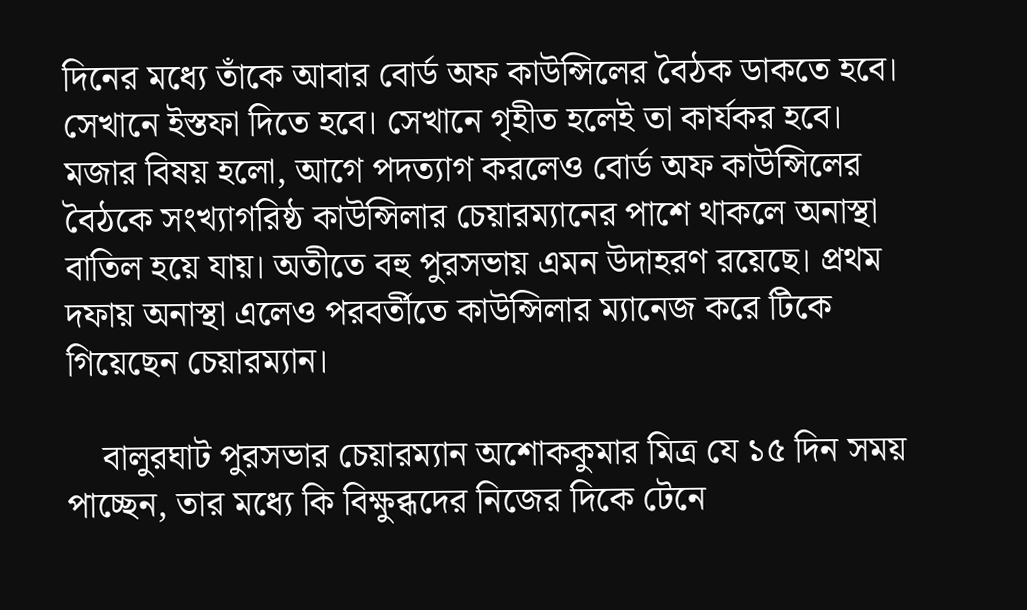দিনের মধ্যে তাঁকে আবার বোর্ড অফ কাউন্সিলের বৈঠক ডাকতে হবে। সেখানে ইস্তফা দিতে হবে। সেখানে গৃহীত হলেই তা কার্যকর হবে। মজার বিষয় হলো, আগে পদত্যাগ করলেও বোর্ড অফ কাউন্সিলের বৈঠকে সংখ্যাগরিষ্ঠ কাউন্সিলার চেয়ারম্যানের পাশে থাকলে অনাস্থা বাতিল হয়ে যায়। অতীতে বহু পুরসভায় এমন উদাহরণ রয়েছে। প্রথম দফায় অনাস্থা এলেও পরবর্তীতে কাউন্সিলার ম্যানেজ করে টিকে গিয়েছেন চেয়ারম্যান।

    বালুরঘাট পুরসভার চেয়ারম্যান অশোককুমার মিত্র যে ১৫ দিন সময় পাচ্ছেন, তার মধ্যে কি বিক্ষুব্ধদের নিজের দিকে টেনে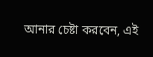আনার চেষ্টা করবেন, এই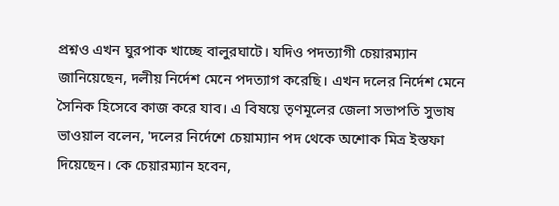প্রশ্নও এখন ঘুরপাক খাচ্ছে বালুরঘাটে। যদিও পদত্যাগী চেয়ারম্যান জানিয়েছেন, দলীয় নির্দেশ মেনে পদত্যাগ করেছি। এখন দলের নির্দেশ মেনে সৈনিক হিসেবে কাজ করে যাব। এ বিষয়ে তৃণমূলের জেলা সভাপতি সুভাষ ভাওয়াল বলেন, 'দলের নির্দেশে চেয়াম্যান পদ থেকে অশোক মিত্র ইস্তফা দিয়েছেন। কে চেয়ারম্যান হবেন,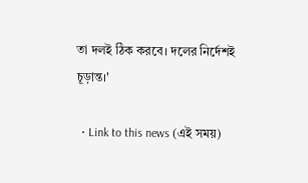তা দলই ঠিক করবে। দলের নির্দেশই চূড়ান্ত।'

  • Link to this news (এই সময়)